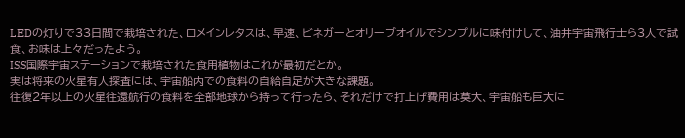LEDの灯りで33日間で栽培された、ロメインレタスは、早速、ビネガーとオリーブオイルでシンプルに味付けして、油井宇宙飛行士ら3人で試食、お味は上々だったよう。
ISS国際宇宙ステーションで栽培された食用植物はこれが最初だとか。
実は将来の火星有人探査には、宇宙船内での食料の自給自足が大きな課題。
往復2年以上の火星往還航行の食料を全部地球から持って行ったら、それだけで打上げ費用は莫大、宇宙船も巨大に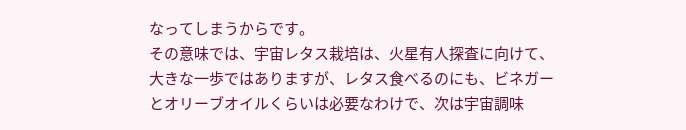なってしまうからです。
その意味では、宇宙レタス栽培は、火星有人探査に向けて、大きな一歩ではありますが、レタス食べるのにも、ビネガーとオリーブオイルくらいは必要なわけで、次は宇宙調味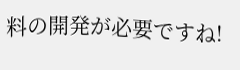料の開発が必要ですね!